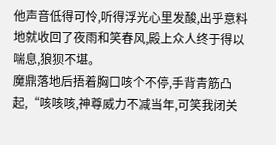他声音低得可怜,听得浮光心里发酸,出乎意料地就收回了夜雨和笑春风,殿上众人终于得以喘息,狼狈不堪。
魔鼎落地后捂着胸口咳个不停,手背青筋凸起,“咳咳咳,神尊威力不减当年,可笑我闭关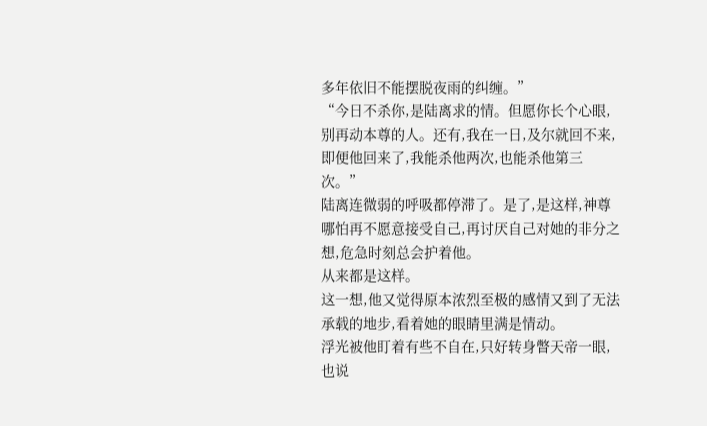多年依旧不能摆脱夜雨的纠缠。”
“今日不杀你,是陆离求的情。但愿你长个心眼,别再动本尊的人。还有,我在一日,及尔就回不来,即便他回来了,我能杀他两次,也能杀他第三次。”
陆离连微弱的呼吸都停滞了。是了,是这样,神尊哪怕再不愿意接受自己,再讨厌自己对她的非分之想,危急时刻总会护着他。
从来都是这样。
这一想,他又觉得原本浓烈至极的感情又到了无法承载的地步,看着她的眼睛里满是情动。
浮光被他盯着有些不自在,只好转身瞥天帝一眼,也说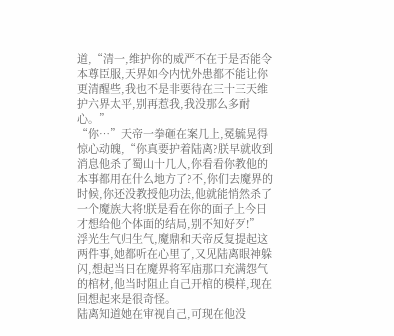道,“清一,维护你的威严不在于是否能令本尊臣服,天界如今内忧外患都不能让你更清醒些,我也不是非要待在三十三天维护六界太平,别再惹我,我没那么多耐心。”
“你…”天帝一拳砸在案几上,冕毓晃得惊心动魄,“你真要护着陆离?朕早就收到消息他杀了蜀山十几人,你看看你教他的本事都用在什么地方了?不,你们去魔界的时候,你还没教授他功法,他就能悄然杀了一个魔族大将!朕是看在你的面子上今日才想给他个体面的结局,别不知好歹!”
浮光生气归生气,魔鼎和天帝反复提起这两件事,她都听在心里了,又见陆离眼神躲闪,想起当日在魔界将军庙那口充满怨气的棺材,他当时阻止自己开棺的模样,现在回想起来是很奇怪。
陆离知道她在审视自己,可现在他没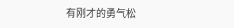有刚才的勇气松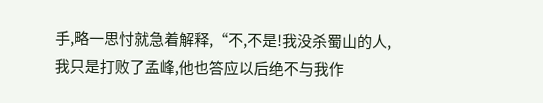手,略一思忖就急着解释,“不,不是!我没杀蜀山的人,我只是打败了孟峰,他也答应以后绝不与我作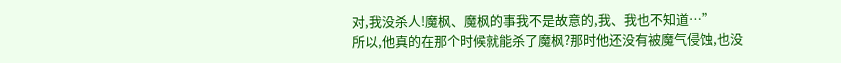对,我没杀人!魔枫、魔枫的事我不是故意的,我、我也不知道…”
所以,他真的在那个时候就能杀了魔枫?那时他还没有被魔气侵蚀,也没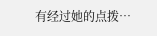有经过她的点拨…